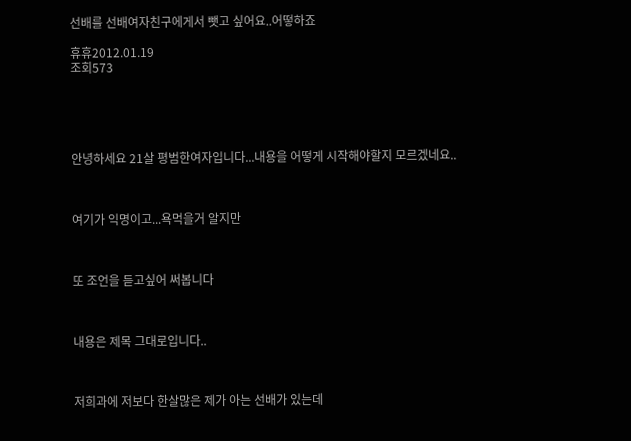선배를 선배여자친구에게서 뺏고 싶어요..어떻하죠

휴휴2012.01.19
조회573





안녕하세요 21살 평범한여자입니다...내용을 어떻게 시작해야할지 모르겠네요..



여기가 익명이고...욕먹을거 알지만



또 조언을 듣고싶어 써봅니다



내용은 제목 그대로입니다..



저희과에 저보다 한살많은 제가 아는 선배가 있는데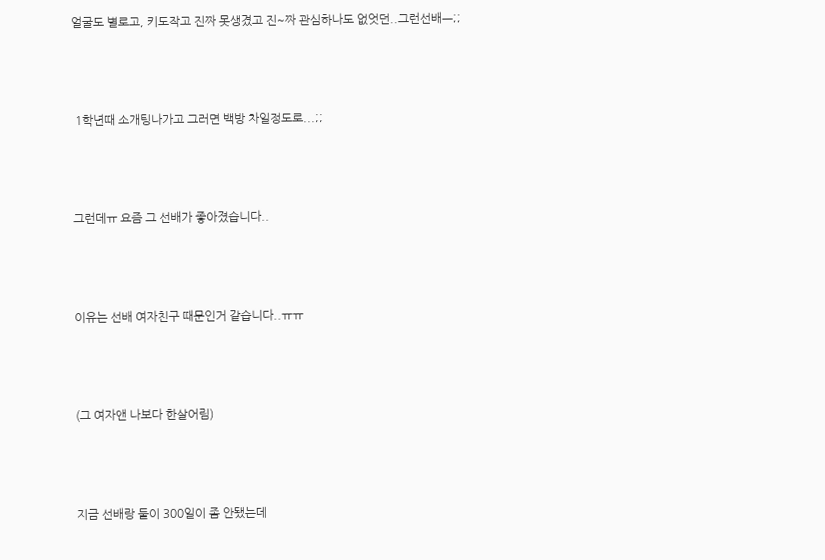얼굴도 별로고, 키도작고 진짜 못생겼고 진~짜 관심하나도 없엇던..그런선배ㅡ;;



 1학년때 소개팅나가고 그러면 백방 차일정도로...;;



그런데ㅠ 요즘 그 선배가 좋아졌습니다..



이유는 선배 여자친구 때문인거 같습니다..ㅠㅠ



(그 여자앤 나보다 한살어림)



지금 선배랑 둘이 300일이 좀 안됐는데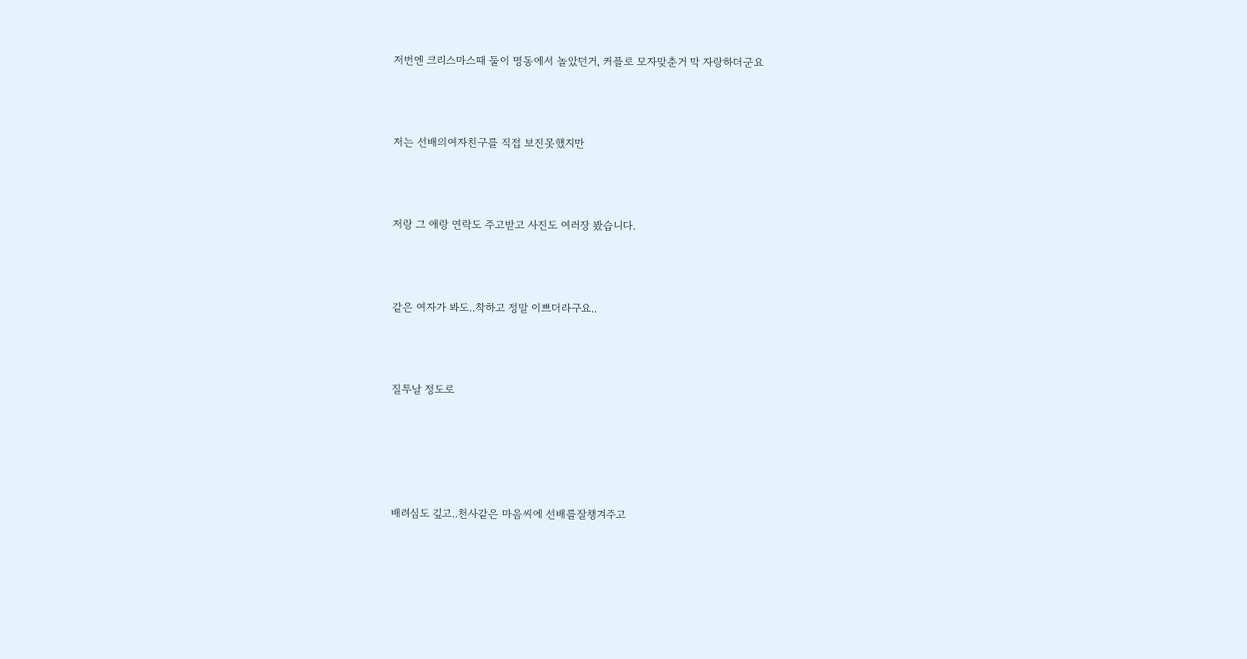저번엔 크리스마스때 둘이 명동에서 놀았던거, 커플로 모자맞춘거 막 자랑하더군요



저는 선배의여자친구를 직접 보진못했지만



저랑 그 애랑 연락도 주고받고 사진도 여러장 봤습니다.



같은 여자가 봐도..착하고 정말 이쁘더라구요..



질투날 정도로





배려심도 깊고..천사같은 마음씨에 선배를잘챙겨주고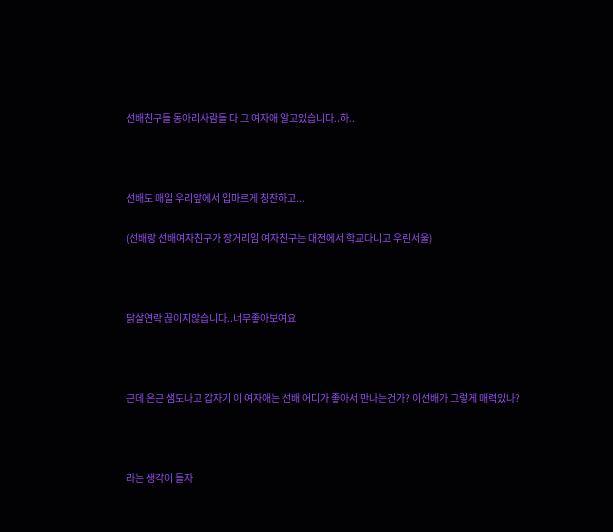선배친구들 동아리사람들 다 그 여자애 알고있습니다..하..



선배도 매일 우리앞에서 입마르게 칭찬하고...

(선배랑 선배여자친구가 장거리임 여자친구는 대전에서 학교다니고 우린서울)



닭살연락 끊이지않습니다..너무좋아보여요



근데 은근 샘도나고 갑자기 이 여자애는 선배 어디가 좋아서 만나는건가? 이선배가 그렇게 매력있나?



라는 생각이 들자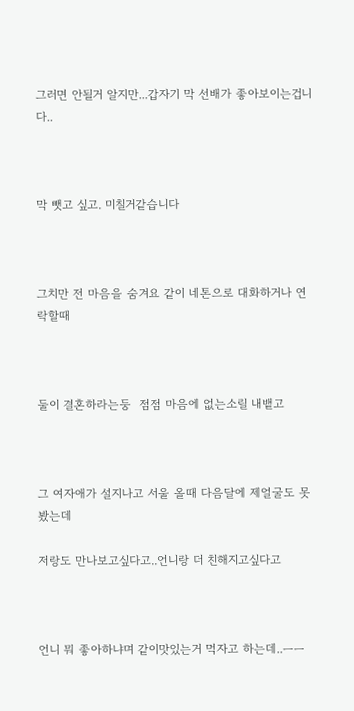그러면 안될거 알지만...갑자기 막 선배가 좋아보이는겁니다..



막 뺏고 싶고. 미칠거같습니다



그치만 전 마음을 숨겨요 같이 네톤으로 대화하거나 연락할때



둘이 결혼하라는둥  점점 마음에 없는소릴 내뱉고



그 여자애가 설지나고 서울 올때 다음달에 제얼굴도 못봤는데

저랑도 만나보고싶다고..언니랑 더 친해지고싶다고



언니 뭐 좋아하냐며 같이맛있는거 먹자고 하는데..ㅡㅡ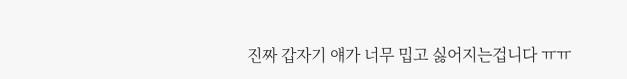진짜 갑자기 얘가 너무 밉고 싫어지는겁니다 ㅠㅠ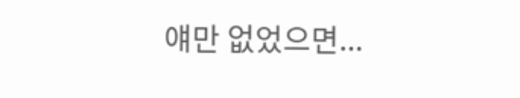얘만 없었으면...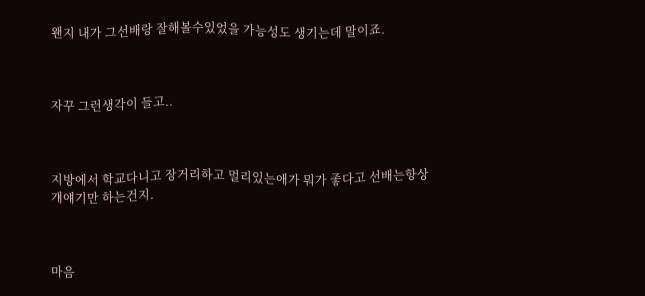왠지 내가 그선배랑 잘해볼수있었을 가능성도 생기는데 말이죠.



자꾸 그런생각이 들고..



지방에서 학교다니고 장거리하고 멀리있는애가 뭐가 좋다고 선배는항상 걔얘기만 하는건지.



마음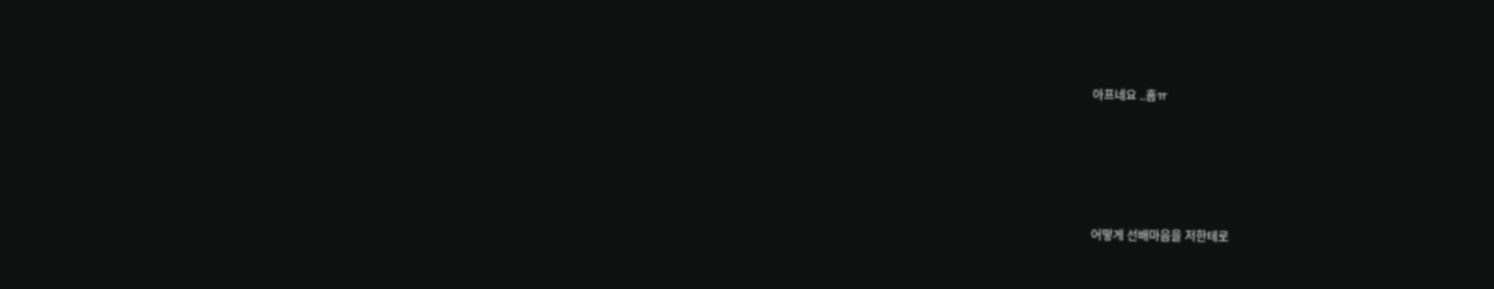아프네요 ..흠ㅠ







어떻게 선배마음을 저한테로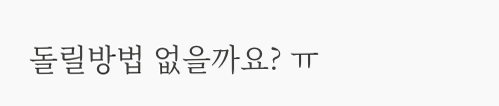돌릴방법 없을까요? ㅠ